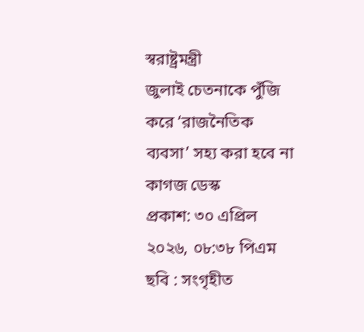স্বরাষ্ট্রমন্ত্রী
জুলাই চেতনাকে পুঁজি করে ‘রাজনৈতিক ব্যবসা’ সহ্য করা হবে না
কাগজ ডেস্ক
প্রকাশ: ৩০ এপ্রিল ২০২৬, ০৮:৩৮ পিএম
ছবি : সংগৃহীত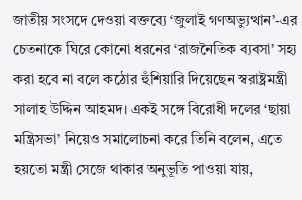জাতীয় সংসদে দেওয়া বক্তব্যে ‘জুলাই গণঅভ্যুত্থান’-এর চেতনাকে ঘিরে কোনো ধরনের ‘রাজনৈতিক ব্যবসা’ সহ্য করা হবে না বলে কঠোর হুঁশিয়ারি দিয়েছেন স্বরাষ্ট্রমন্ত্রী সালাহ উদ্দিন আহমদ। একই সঙ্গে বিরোধী দলের ‘ছায়া মন্ত্রিসভা’ নিয়েও সমালোচনা করে তিনি বলেন, এতে হয়তো মন্ত্রী সেজে থাকার অনুভূতি পাওয়া যায়,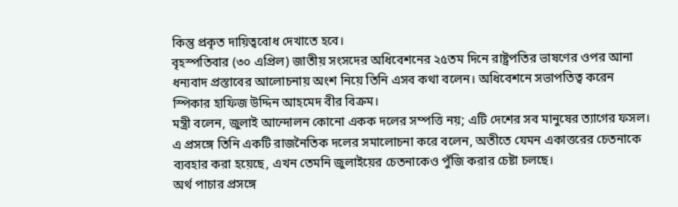কিন্তু প্রকৃত দায়িত্ববোধ দেখাতে হবে।
বৃহস্পতিবার (৩০ এপ্রিল) জাতীয় সংসদের অধিবেশনের ২৫তম দিনে রাষ্ট্রপতির ভাষণের ওপর আনা ধন্যবাদ প্রস্তাবের আলোচনায় অংশ নিয়ে তিনি এসব কথা বলেন। অধিবেশনে সভাপতিত্ব করেন স্পিকার হাফিজ উদ্দিন আহমেদ বীর বিক্রম।
মন্ত্রী বলেন, জুলাই আন্দোলন কোনো একক দলের সম্পত্তি নয়; এটি দেশের সব মানুষের ত্যাগের ফসল। এ প্রসঙ্গে তিনি একটি রাজনৈতিক দলের সমালোচনা করে বলেন, অতীতে যেমন একাত্তরের চেতনাকে ব্যবহার করা হয়েছে, এখন তেমনি জুলাইয়ের চেতনাকেও পুঁজি করার চেষ্টা চলছে।
অর্থ পাচার প্রসঙ্গে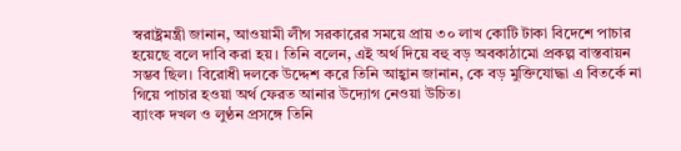স্বরাষ্ট্রমন্ত্রী জানান, আওয়ামী লীগ সরকারের সময়ে প্রায় ৩০ লাখ কোটি টাকা বিদেশে পাচার হয়েছে বলে দাবি করা হয়। তিনি বলেন, এই অর্থ দিয়ে বহু বড় অবকাঠামো প্রকল্প বাস্তবায়ন সম্ভব ছিল। বিরোধী দলকে উদ্দেশ করে তিনি আহ্বান জানান, কে বড় মুক্তিযোদ্ধা এ বিতর্কে না গিয়ে পাচার হওয়া অর্থ ফেরত আনার উদ্যোগ নেওয়া উচিত।
ব্যাংক দখল ও লুণ্ঠন প্রসঙ্গে তিনি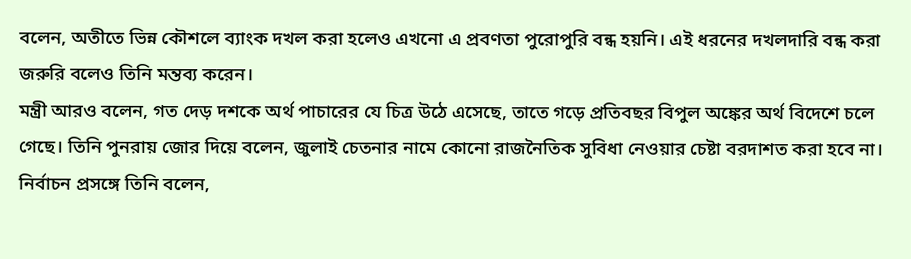বলেন, অতীতে ভিন্ন কৌশলে ব্যাংক দখল করা হলেও এখনো এ প্রবণতা পুরোপুরি বন্ধ হয়নি। এই ধরনের দখলদারি বন্ধ করা জরুরি বলেও তিনি মন্তব্য করেন।
মন্ত্রী আরও বলেন, গত দেড় দশকে অর্থ পাচারের যে চিত্র উঠে এসেছে, তাতে গড়ে প্রতিবছর বিপুল অঙ্কের অর্থ বিদেশে চলে গেছে। তিনি পুনরায় জোর দিয়ে বলেন, জুলাই চেতনার নামে কোনো রাজনৈতিক সুবিধা নেওয়ার চেষ্টা বরদাশত করা হবে না।
নির্বাচন প্রসঙ্গে তিনি বলেন,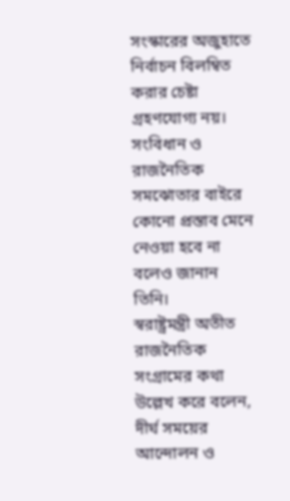সংস্কারের অজুহাতে নির্বাচন বিলম্বিত করার চেষ্টা গ্রহণযোগ্য নয়। সংবিধান ও রাজনৈতিক সমঝোতার বাইরে কোনো প্রস্তাব মেনে নেওয়া হবে না বলেও জানান তিনি।
স্বরাষ্ট্রমন্ত্রী অতীত রাজনৈতিক সংগ্রামের কথা উল্লেখ করে বলেন, দীর্ঘ সময়ের আন্দোলন ও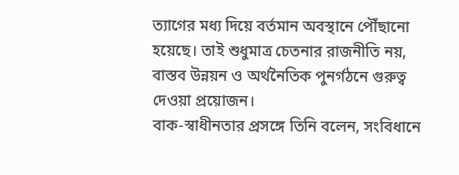ত্যাগের মধ্য দিয়ে বর্তমান অবস্থানে পৌঁছানো হয়েছে। তাই শুধুমাত্র চেতনার রাজনীতি নয়, বাস্তব উন্নয়ন ও অর্থনৈতিক পুনর্গঠনে গুরুত্ব দেওয়া প্রয়োজন।
বাক-স্বাধীনতার প্রসঙ্গে তিনি বলেন, সংবিধানে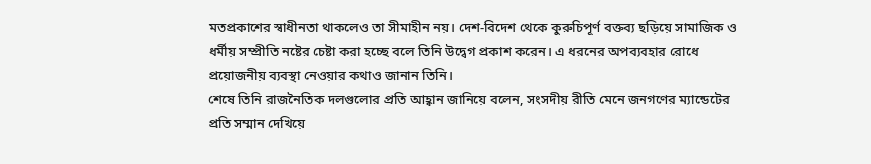মতপ্রকাশের স্বাধীনতা থাকলেও তা সীমাহীন নয়। দেশ-বিদেশ থেকে কুরুচিপূর্ণ বক্তব্য ছড়িয়ে সামাজিক ও ধর্মীয় সম্প্রীতি নষ্টের চেষ্টা করা হচ্ছে বলে তিনি উদ্বেগ প্রকাশ করেন। এ ধরনের অপব্যবহার রোধে প্রয়োজনীয় ব্যবস্থা নেওয়ার কথাও জানান তিনি।
শেষে তিনি রাজনৈতিক দলগুলোর প্রতি আহ্বান জানিয়ে বলেন, সংসদীয় রীতি মেনে জনগণের ম্যান্ডেটের প্রতি সম্মান দেখিয়ে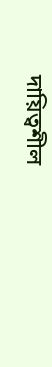দায়িত্বশীল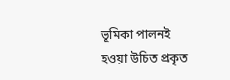ভূমিকা পালনই হওয়া উচিত প্রকৃত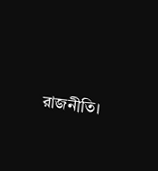রাজনীতি।